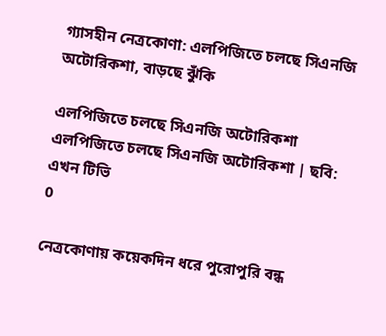গ্যাসহীন নেত্রকোণা: এলপিজিতে চলছে সিএনজি অটোরিকশা, বাড়ছে ঝুঁকি

এলপিজিতে চলছে সিএনজি অটোরিকশা
এলপিজিতে চলছে সিএনজি অটোরিকশা | ছবি: এখন টিভি
0

নেত্রকোণায় কয়েকদিন ধরে পুরোপুরি বন্ধ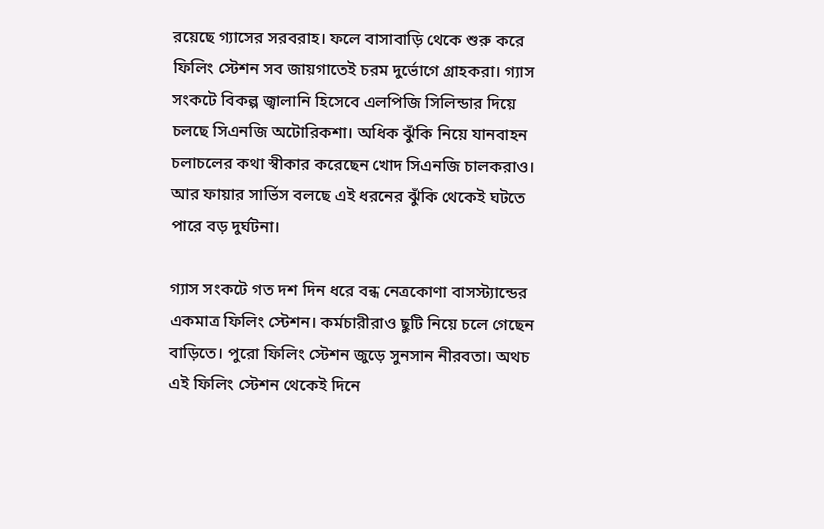রয়েছে গ্যাসের সরবরাহ। ফলে বাসাবাড়ি থেকে শুরু করে ফিলিং স্টেশন সব জায়গাতেই চরম দুর্ভোগে গ্রাহকরা। গ্যাস সংকটে বিকল্প জ্বালানি হিসেবে এলপিজি সিলিন্ডার দিয়ে চলছে সিএনজি অটোরিকশা। অধিক ঝুঁকি নিয়ে যানবাহন চলাচলের কথা স্বীকার করেছেন খোদ সিএনজি চালকরাও। আর ফায়ার সার্ভিস বলছে এই ধরনের ঝুঁকি থেকেই ঘটতে পারে বড় দুর্ঘটনা।

গ্যাস সংকটে গত দশ দিন ধরে বন্ধ নেত্রকোণা বাসস্ট্যান্ডের একমাত্র ফিলিং স্টেশন। কর্মচারীরাও ছুটি নিয়ে চলে গেছেন বাড়িতে। পুরো ফিলিং স্টেশন জুড়ে সুনসান নীরবতা। অথচ এই ফিলিং স্টেশন থেকেই দিনে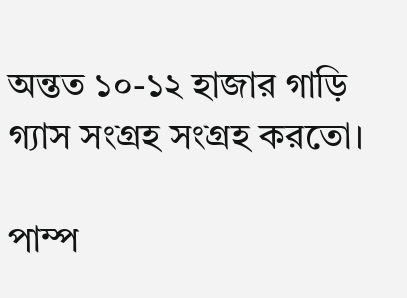অন্তত ১০-১২ হাজার গাড়ি গ্যাস সংগ্রহ সংগ্রহ করতো।

পাম্প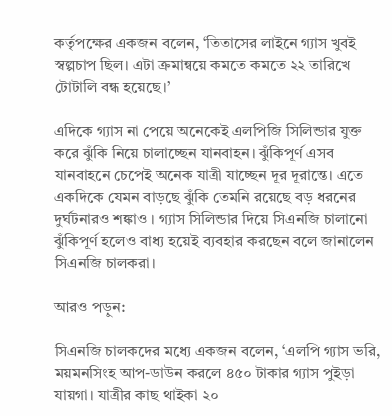কর্তৃপক্ষের একজন বলেন, ‘তিতাসের লাইনে গ্যাস খুবই স্বল্পচাপ ছিল। এটা ক্রমান্বয়ে কমতে কমতে ২২ তারিখে টোটালি বন্ধ হয়েছে।’

এদিকে গ্যাস না পেয়ে অনেকেই এলপিজি সিলিন্ডার‌ যুক্ত করে ঝুঁকি নিয়ে চালাচ্ছেন যানবাহন। ঝুঁকিপূর্ণ এসব যানবাহনে চেপেই অনেক যাত্রী যাচ্ছেন দূর দূরান্তে। এতে একদিকে যেমন বাড়ছে ঝুঁকি তেমনি রয়েছে বড় ধরনের দুর্ঘটনারও শঙ্কাও । গ্যাস সিলিন্ডার দিয়ে সিএনজি চালানো ঝুঁকিপূর্ণ হলেও বাধ্য হয়েই ব্যবহার করছেন বলে জানালেন সিএনজি চালকরা।

আরও পড়ুন:

সিএনজি চালকদের মধ্যে একজন বলেন, ‘এলপি গ্যাস ভরি, ময়মনসিংহ আপ-ডাউন করলে ৪৫০ টাকার গ্যাস পুইড়া যায়গা। যাত্রীর কাছ থাইকা ২০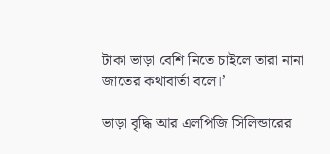টাকা ভাড়া বেশি নিতে চাইলে তারা নানা জাতের কথাবার্তা বলে।’

ভাড়া বৃদ্ধি আর এলপিজি সিলিন্ডারের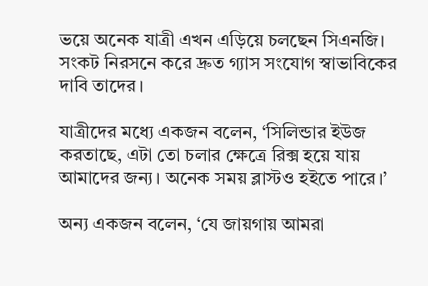ভয়ে অনেক যাত্রী এখন এড়িয়ে চলছেন সিএনজি। সংকট নিরসনে করে দ্রুত গ্যাস সংযোগ স্বাভাবিকের দাবি তাদের।

যাত্রীদের মধ্যে একজন বলেন, ‘সিলিন্ডার ইউজ করতাছে, এটা তো চলার ক্ষেত্রে রিক্স হয়ে যায় আমাদের জন্য। অনেক সময় ব্লাস্টও হইতে পারে।’

অন্য একজন বলেন, ‘যে জায়গায় আমরা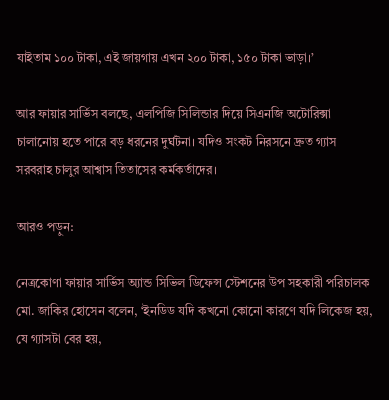যাইতাম ১০০ টাকা, এই জায়গায় এখন ২০০ টাকা, ১৫০ টাকা ভাড়া।’

আর ফায়ার সার্ভিস বলছে, এলপিজি সিলিন্ডার দিয়ে সিএনজি অটোরিক্সা চালানোয় হতে পারে বড় ধরনের দুর্ঘটনা। যদিও সংকট নিরসনে দ্রুত গ্যাস সরবরাহ চালুর আশ্বাস তিতাসের কর্মকর্তাদের।

আরও পড়ুন:

নেত্রকোণা ফায়ার সার্ভিস অ্যান্ড সিভিল ডিফেন্স স্টেশনের উপ সহকারী পরিচালক মো. জাকির হোসেন বলেন, ‘ইনডিড যদি কখনো কোনো কারণে যদি লিকেজ হয়, যে গ্যাসটা বের হয়,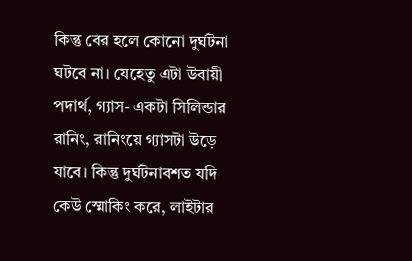কিন্তু বের হলে কোনো দুর্ঘটনা ঘটবে না। যেহেতু এটা উবায়ী পদার্থ, গ্যাস- একটা সিলিন্ডার রানিং, রানিংয়ে গ্যাসটা উড়ে যাবে। কিন্তু দুর্ঘটনাবশত যদি কেউ স্মোকিং করে, লাইটার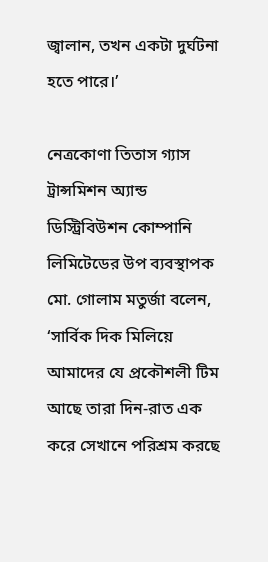জ্বালান, তখন একটা দুর্ঘটনা হতে পারে।’

নেত্রকোণা তিতাস গ্যাস ট্রান্সমিশন অ্যান্ড ডিস্ট্রিবিউশন কোম্পানি লিমিটেডের উপ ব্যবস্থাপক মো. গোলাম মতুর্জা বলেন, ‘সার্বিক দিক মিলিয়ে আমাদের যে প্রকৌশলী টিম আছে তারা দিন-রাত এক করে সেখানে পরিশ্রম করছে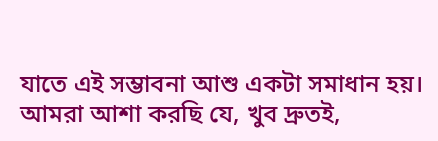যাতে এই সম্ভাবনা আশু একটা সমাধান হয়। আমরা আশা করছি যে, খুব দ্রুতই,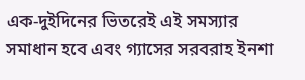এক-দুইদিনের ভিতরেই এই সমস্যার সমাধান হবে এবং গ্যাসের সরবরাহ ইনশা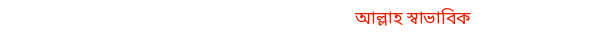আল্লাহ স্বাভাবিক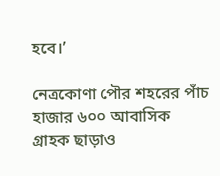হবে।’

নেত্রকোণা পৌর শহরের পাঁচ হাজার ৬০০ আবাসিক গ্রাহক ছাড়াও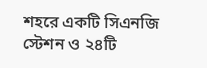শহরে একটি সিএনজি স্টেশন ও ২৪টি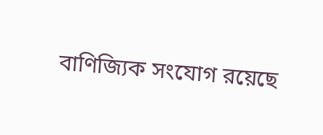বাণিজ্যিক সংযোগ রয়েছে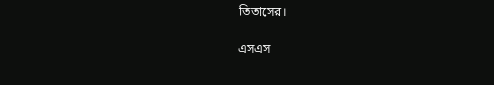তিতাসের।

এসএস